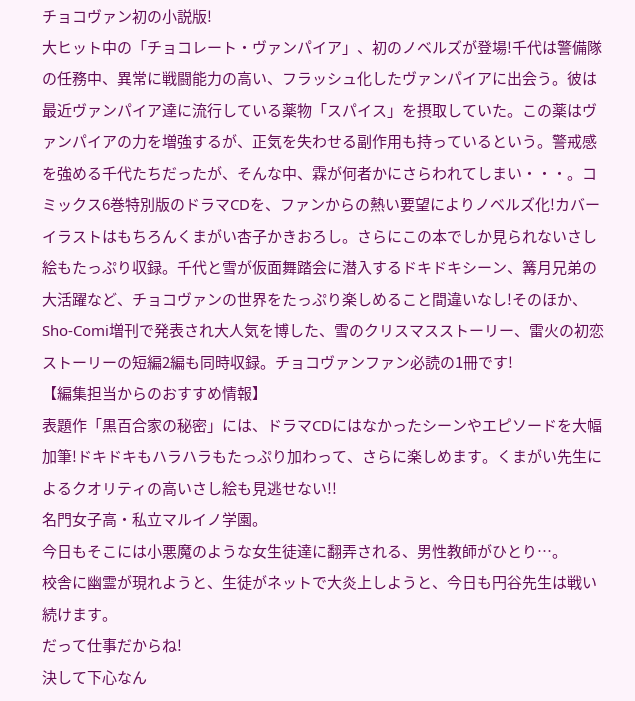チョコヴァン初の小説版!
大ヒット中の「チョコレート・ヴァンパイア」、初のノベルズが登場!千代は警備隊の任務中、異常に戦闘能力の高い、フラッシュ化したヴァンパイアに出会う。彼は最近ヴァンパイア達に流行している薬物「スパイス」を摂取していた。この薬はヴァンパイアの力を増強するが、正気を失わせる副作用も持っているという。警戒感を強める千代たちだったが、そんな中、霖が何者かにさらわれてしまい・・・。コミックス6巻特別版のドラマCDを、ファンからの熱い要望によりノベルズ化!カバーイラストはもちろんくまがい杏子かきおろし。さらにこの本でしか見られないさし絵もたっぷり収録。千代と雪が仮面舞踏会に潜入するドキドキシーン、篝月兄弟の大活躍など、チョコヴァンの世界をたっぷり楽しめること間違いなし!そのほか、Sho-Comi増刊で発表され大人気を博した、雪のクリスマスストーリー、雷火の初恋ストーリーの短編2編も同時収録。チョコヴァンファン必読の1冊です!
【編集担当からのおすすめ情報】
表題作「黒百合家の秘密」には、ドラマCDにはなかったシーンやエピソードを大幅加筆!ドキドキもハラハラもたっぷり加わって、さらに楽しめます。くまがい先生によるクオリティの高いさし絵も見逃せない!!
名門女子高・私立マルイノ学園。
今日もそこには小悪魔のような女生徒達に翻弄される、男性教師がひとり…。
校舎に幽霊が現れようと、生徒がネットで大炎上しようと、今日も円谷先生は戦い続けます。
だって仕事だからね!
決して下心なん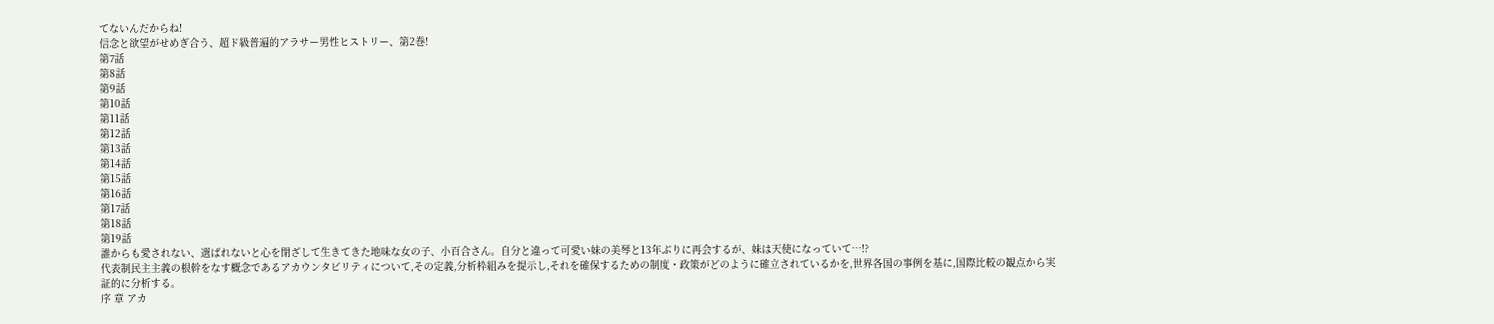てないんだからね!
信念と欲望がせめぎ合う、超ド級普遍的アラサー男性ヒストリー、第2巻!
第7話
第8話
第9話
第10話
第11話
第12話
第13話
第14話
第15話
第16話
第17話
第18話
第19話
誰からも愛されない、選ばれないと心を閉ざして生きてきた地味な女の子、小百合さん。自分と違って可愛い妹の美琴と13年ぶりに再会するが、妹は天使になっていて…!?
代表制民主主義の根幹をなす概念であるアカウンタビリティについて,その定義,分析枠組みを提示し,それを確保するための制度・政策がどのように確立されているかを,世界各国の事例を基に,国際比較の観点から実証的に分析する。
序 章 アカ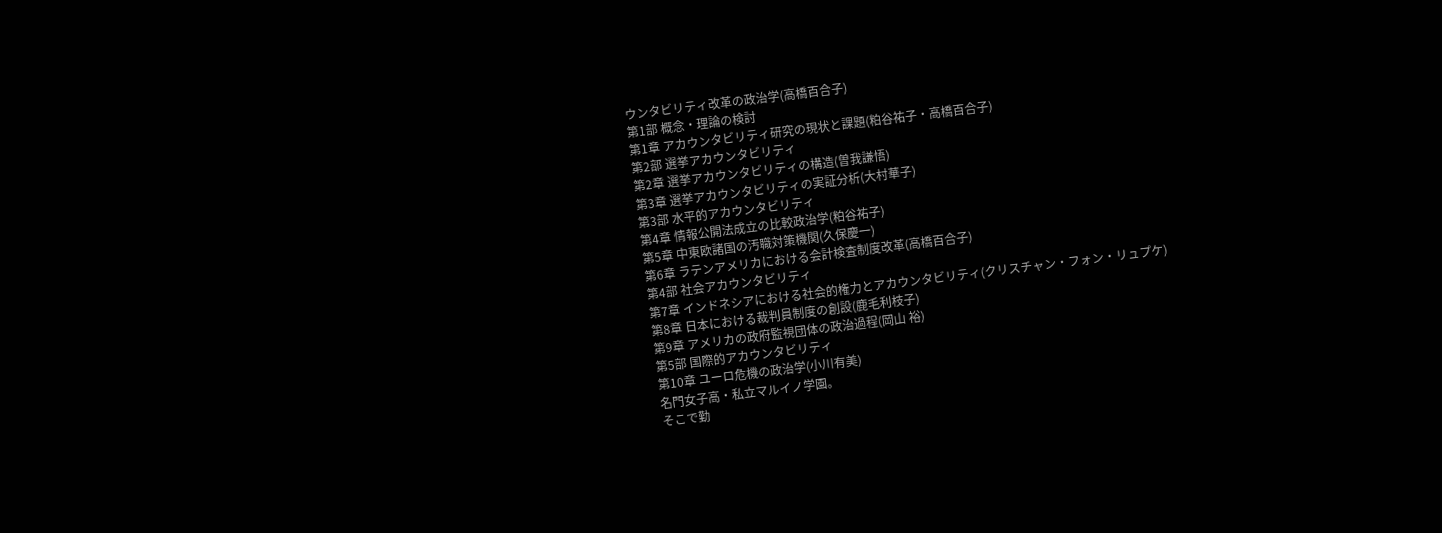ウンタビリティ改革の政治学(高橋百合子)
第1部 概念・理論の検討
第1章 アカウンタビリティ研究の現状と課題(粕谷祐子・高橋百合子)
第2部 選挙アカウンタビリティ
第2章 選挙アカウンタビリティの構造(曽我謙悟)
第3章 選挙アカウンタビリティの実証分析(大村華子)
第3部 水平的アカウンタビリティ
第4章 情報公開法成立の比較政治学(粕谷祐子)
第5章 中東欧諸国の汚職対策機関(久保慶一)
第6章 ラテンアメリカにおける会計検査制度改革(高橋百合子)
第4部 社会アカウンタビリティ
第7章 インドネシアにおける社会的権力とアカウンタビリティ(クリスチャン・フォン・リュプケ)
第8章 日本における裁判員制度の創設(鹿毛利枝子)
第9章 アメリカの政府監視団体の政治過程(岡山 裕)
第5部 国際的アカウンタビリティ
第10章 ユーロ危機の政治学(小川有美)
名門女子高・私立マルイノ学園。
そこで勤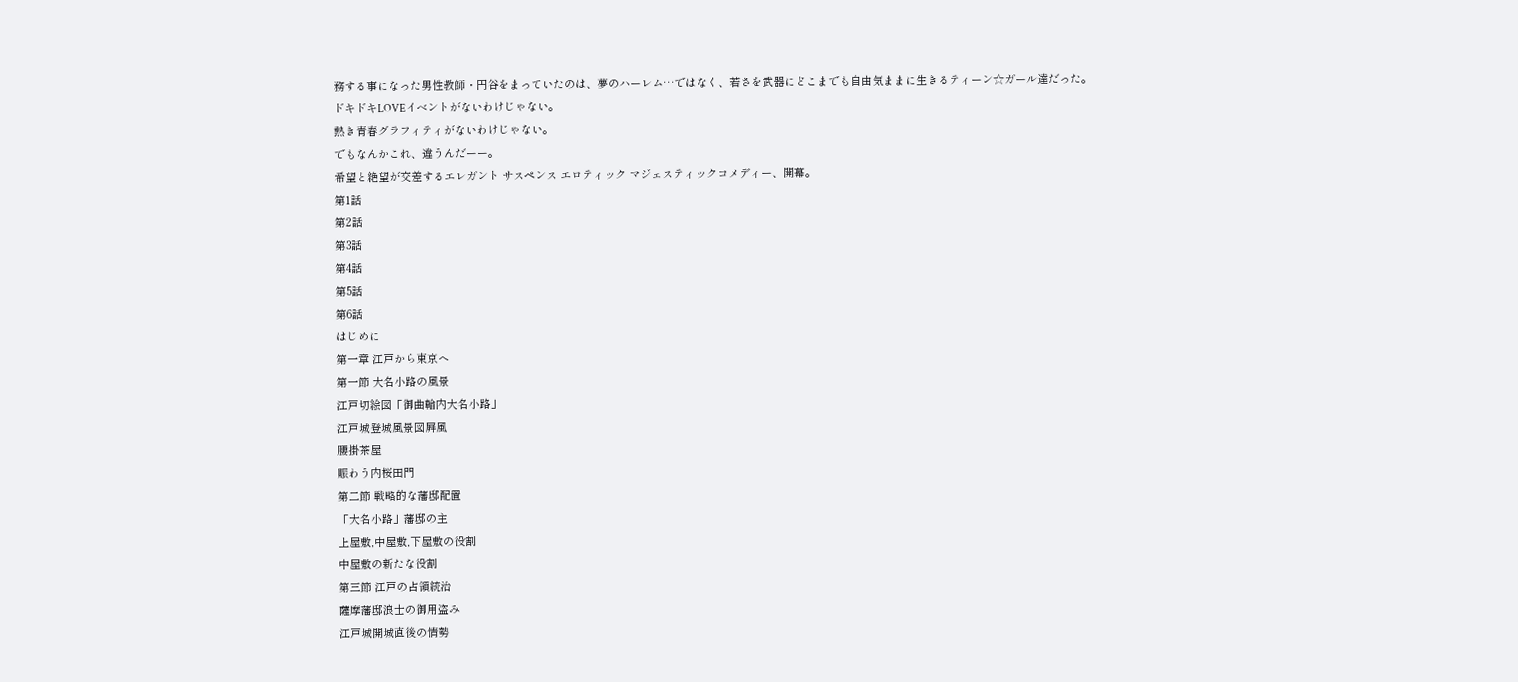務する事になった男性教師・円谷をまっていたのは、夢のハーレム…ではなく、若さを武器にどこまでも自由気ままに生きるティーン☆ガール達だった。
ドキドキLOVEイベントがないわけじゃない。
熱き青春グラフィティがないわけじゃない。
でもなんかこれ、違うんだーー。
希望と絶望が交差するエレガント サスペンス エロティック マジェスティックコメディー、開幕。
第1話
第2話
第3話
第4話
第5話
第6話
はじめに
第一章 江戸から東京へ
第一節 大名小路の風景
江戸切絵図「御曲輪内大名小路」
江戸城登城風景図屛風
腰掛茶屋
賑わう内桜田門
第二節 戦略的な藩邸配置
「大名小路」藩邸の主
上屋敷,中屋敷,下屋敷の役割
中屋敷の新たな役割
第三節 江戸の占領統治
薩摩藩邸浪士の御用盗み
江戸城開城直後の情勢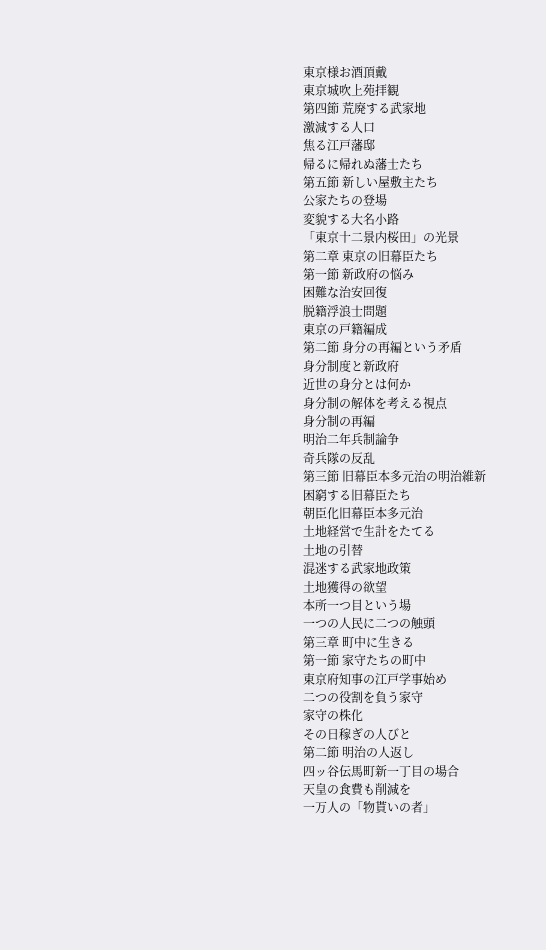東京様お酒頂戴
東京城吹上苑拝観
第四節 荒廃する武家地
激減する人口
焦る江戸藩邸
帰るに帰れぬ藩士たち
第五節 新しい屋敷主たち
公家たちの登場
変貌する大名小路
「東京十二景内桜田」の光景
第二章 東京の旧幕臣たち
第一節 新政府の悩み
困難な治安回復
脱籍浮浪士問題
東京の戸籍編成
第二節 身分の再編という矛盾
身分制度と新政府
近世の身分とは何か
身分制の解体を考える視点
身分制の再編
明治二年兵制論争
奇兵隊の反乱
第三節 旧幕臣本多元治の明治維新
困窮する旧幕臣たち
朝臣化旧幕臣本多元治
土地経営で生計をたてる
土地の引替
混迷する武家地政策
土地獲得の欲望
本所一つ目という場
一つの人民に二つの触頭
第三章 町中に生きる
第一節 家守たちの町中
東京府知事の江戸学事始め
二つの役割を負う家守
家守の株化
その日稼ぎの人びと
第二節 明治の人返し
四ッ谷伝馬町新一丁目の場合
天皇の食費も削減を
一万人の「物貰いの者」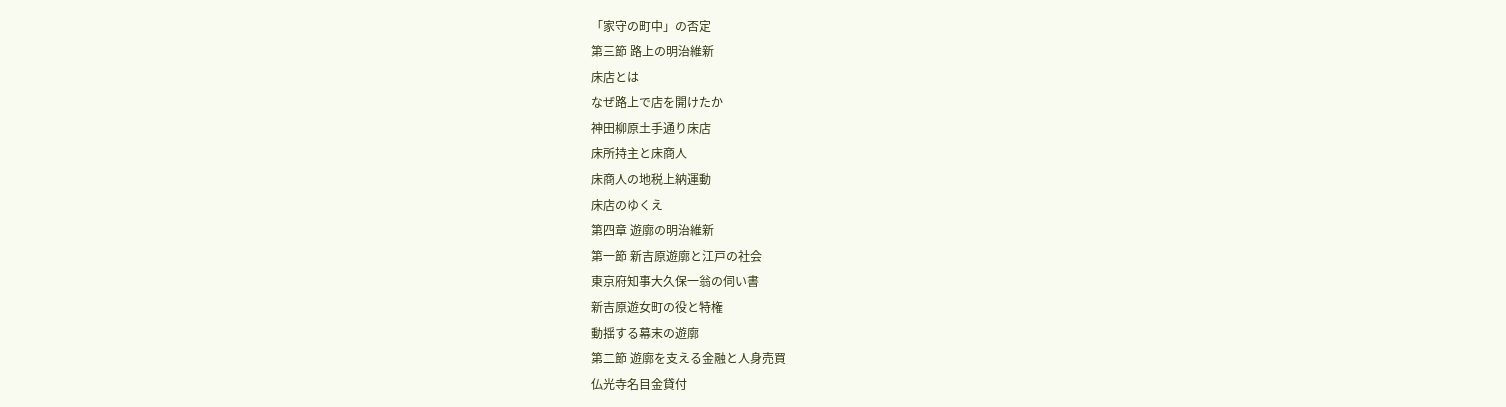「家守の町中」の否定
第三節 路上の明治維新
床店とは
なぜ路上で店を開けたか
神田柳原土手通り床店
床所持主と床商人
床商人の地税上納運動
床店のゆくえ
第四章 遊廓の明治維新
第一節 新吉原遊廓と江戸の社会
東京府知事大久保一翁の伺い書
新吉原遊女町の役と特権
動揺する幕末の遊廓
第二節 遊廓を支える金融と人身売買
仏光寺名目金貸付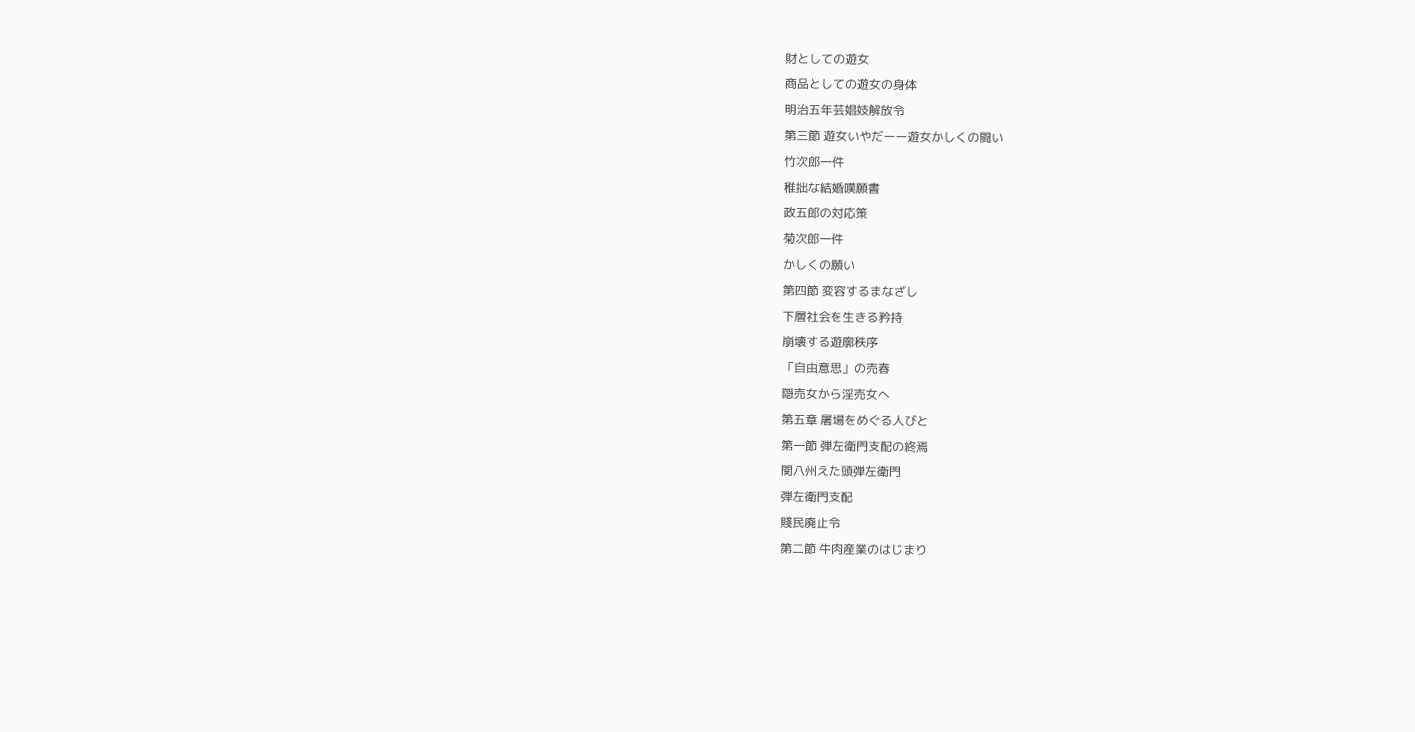財としての遊女
商品としての遊女の身体
明治五年芸娼妓解放令
第三節 遊女いやだーー遊女かしくの闘い
竹次郎一件
稚拙な結婚嘆願書
政五郎の対応策
菊次郎一件
かしくの願い
第四節 変容するまなざし
下層社会を生きる矜持
崩壊する遊廓秩序
「自由意思」の売春
隠売女から淫売女へ
第五章 屠場をめぐる人びと
第一節 弾左衛門支配の終焉
関八州えた頭弾左衛門
弾左衛門支配
賤民廃止令
第二節 牛肉産業のはじまり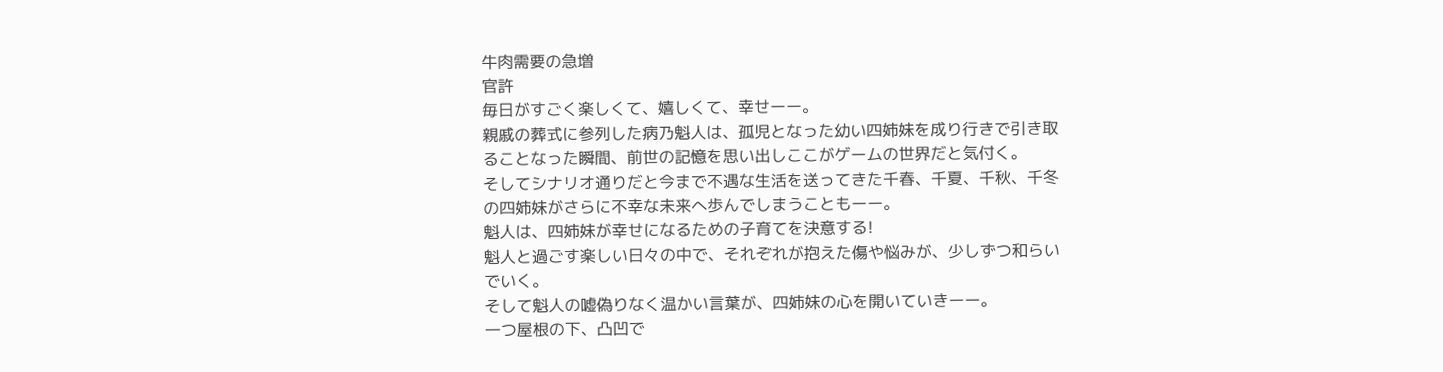牛肉需要の急増
官許
毎日がすごく楽しくて、嬉しくて、幸せーー。
親戚の葬式に参列した病乃魁人は、孤児となった幼い四姉妹を成り行きで引き取ることなった瞬間、前世の記憶を思い出しここがゲームの世界だと気付く。
そしてシナリオ通りだと今まで不遇な生活を送ってきた千春、千夏、千秋、千冬の四姉妹がさらに不幸な未来へ歩んでしまうこともーー。
魁人は、四姉妹が幸せになるための子育てを決意する!
魁人と過ごす楽しい日々の中で、それぞれが抱えた傷や悩みが、少しずつ和らいでいく。
そして魁人の嘘偽りなく温かい言葉が、四姉妹の心を開いていきーー。
一つ屋根の下、凸凹で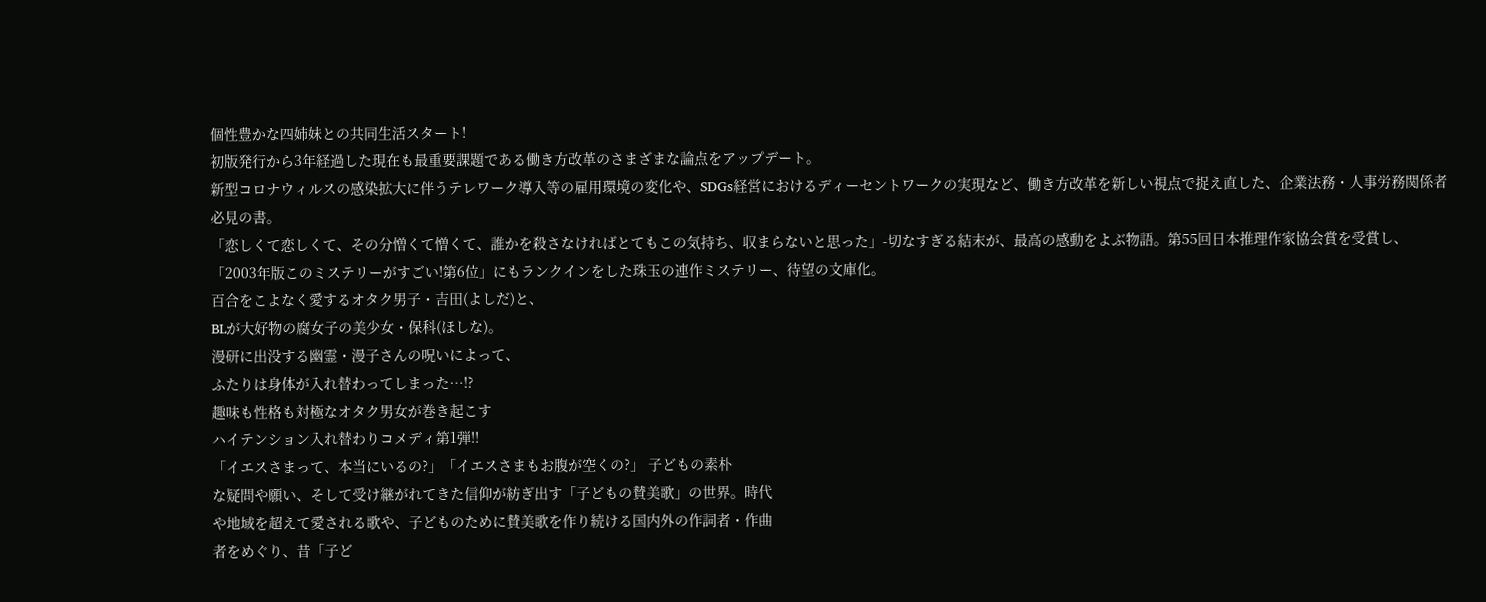個性豊かな四姉妹との共同生活スタート!
初版発行から3年経過した現在も最重要課題である働き方改革のさまざまな論点をアップデート。
新型コロナウィルスの感染拡大に伴うテレワーク導入等の雇用環境の変化や、SDGs経営におけるディーセントワークの実現など、働き方改革を新しい視点で捉え直した、企業法務・人事労務関係者必見の書。
「恋しくて恋しくて、その分憎くて憎くて、誰かを殺さなければとてもこの気持ち、収まらないと思った」-切なすぎる結末が、最高の感動をよぶ物語。第55回日本推理作家協会賞を受賞し、「2003年版このミステリーがすごい!第6位」にもランクインをした珠玉の連作ミステリー、待望の文庫化。
百合をこよなく愛するオタク男子・吉田(よしだ)と、
BLが大好物の腐女子の美少女・保科(ほしな)。
漫研に出没する幽霊・漫子さんの呪いによって、
ふたりは身体が入れ替わってしまった…!?
趣味も性格も対極なオタク男女が巻き起こす
ハイテンション入れ替わりコメディ第1弾!!
「イエスさまって、本当にいるの?」「イエスさまもお腹が空くの?」 子どもの素朴
な疑問や願い、そして受け継がれてきた信仰が紡ぎ出す「子どもの賛美歌」の世界。時代
や地域を超えて愛される歌や、子どものために賛美歌を作り続ける国内外の作詞者・作曲
者をめぐり、昔「子ど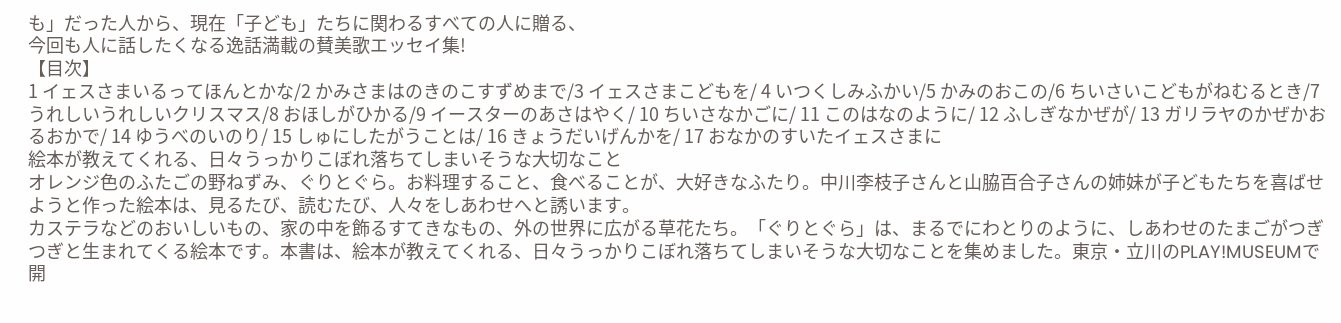も」だった人から、現在「子ども」たちに関わるすべての人に贈る、
今回も人に話したくなる逸話満載の賛美歌エッセイ集!
【目次】
1 イェスさまいるってほんとかな/2 かみさまはのきのこすずめまで/3 イェスさまこどもを/ 4 いつくしみふかい/5 かみのおこの/6 ちいさいこどもがねむるとき/7 うれしいうれしいクリスマス/8 おほしがひかる/9 イースターのあさはやく/ 10 ちいさなかごに/ 11 このはなのように/ 12 ふしぎなかぜが/ 13 ガリラヤのかぜかおるおかで/ 14 ゆうべのいのり/ 15 しゅにしたがうことは/ 16 きょうだいげんかを/ 17 おなかのすいたイェスさまに
絵本が教えてくれる、日々うっかりこぼれ落ちてしまいそうな大切なこと
オレンジ色のふたごの野ねずみ、ぐりとぐら。お料理すること、食べることが、大好きなふたり。中川李枝子さんと山脇百合子さんの姉妹が子どもたちを喜ばせようと作った絵本は、見るたび、読むたび、人々をしあわせへと誘います。
カステラなどのおいしいもの、家の中を飾るすてきなもの、外の世界に広がる草花たち。「ぐりとぐら」は、まるでにわとりのように、しあわせのたまごがつぎつぎと生まれてくる絵本です。本書は、絵本が教えてくれる、日々うっかりこぼれ落ちてしまいそうな大切なことを集めました。東京・立川のPLAY!MUSEUMで開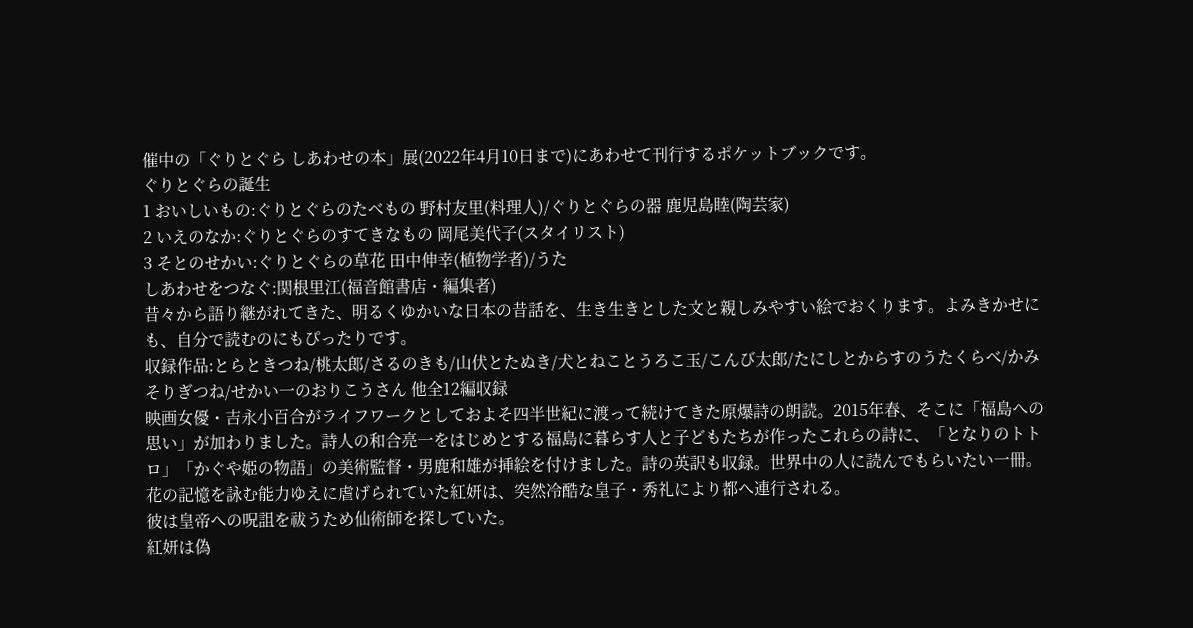催中の「ぐりとぐら しあわせの本」展(2022年4月10日まで)にあわせて刊行するポケットブックです。
ぐりとぐらの誕生
1 おいしいもの:ぐりとぐらのたべもの 野村友里(料理人)/ぐりとぐらの器 鹿児島睦(陶芸家)
2 いえのなか:ぐりとぐらのすてきなもの 岡尾美代子(スタイリスト)
3 そとのせかい:ぐりとぐらの草花 田中伸幸(植物学者)/うた
しあわせをつなぐ:関根里江(福音館書店・編集者)
昔々から語り継がれてきた、明るくゆかいな日本の昔話を、生き生きとした文と親しみやすい絵でおくります。よみきかせにも、自分で読むのにもぴったりです。
収録作品:とらときつね/桃太郎/さるのきも/山伏とたぬき/犬とねことうろこ玉/こんび太郎/たにしとからすのうたくらべ/かみそりぎつね/せかい一のおりこうさん 他全12編収録
映画女優・吉永小百合がライフワークとしておよそ四半世紀に渡って続けてきた原爆詩の朗読。2015年春、そこに「福島への思い」が加わりました。詩人の和合亮一をはじめとする福島に暮らす人と子どもたちが作ったこれらの詩に、「となりのトトロ」「かぐや姫の物語」の美術監督・男鹿和雄が挿絵を付けました。詩の英訳も収録。世界中の人に読んでもらいたい一冊。
花の記憶を詠む能力ゆえに虐げられていた紅妍は、突然冷酷な皇子・秀礼により都へ連行される。
彼は皇帝への呪詛を祓うため仙術師を探していた。
紅妍は偽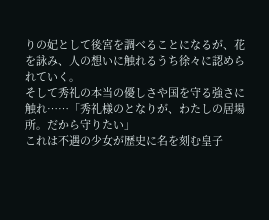りの妃として後宮を調べることになるが、花を詠み、人の想いに触れるうち徐々に認められていく。
そして秀礼の本当の優しさや国を守る強さに触れ……「秀礼様のとなりが、わたしの居場所。だから守りたい」
これは不遇の少女が歴史に名を刻む皇子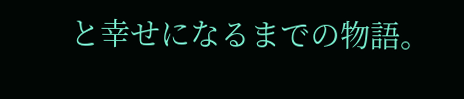と幸せになるまでの物語。